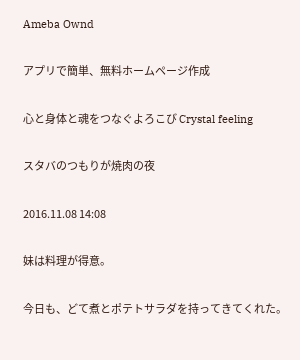Ameba Ownd

アプリで簡単、無料ホームページ作成

心と身体と魂をつなぐよろこび Crystal feeling

スタバのつもりが焼肉の夜

2016.11.08 14:08

妹は料理が得意。

今日も、どて煮とポテトサラダを持ってきてくれた。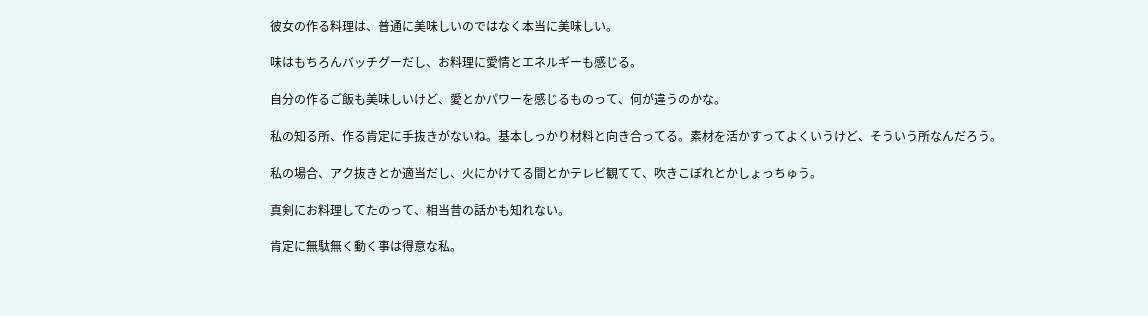彼女の作る料理は、普通に美味しいのではなく本当に美味しい。

味はもちろんバッチグーだし、お料理に愛情とエネルギーも感じる。

自分の作るご飯も美味しいけど、愛とかパワーを感じるものって、何が違うのかな。

私の知る所、作る肯定に手抜きがないね。基本しっかり材料と向き合ってる。素材を活かすってよくいうけど、そういう所なんだろう。

私の場合、アク抜きとか適当だし、火にかけてる間とかテレビ観てて、吹きこぼれとかしょっちゅう。

真剣にお料理してたのって、相当昔の話かも知れない。

肯定に無駄無く動く事は得意な私。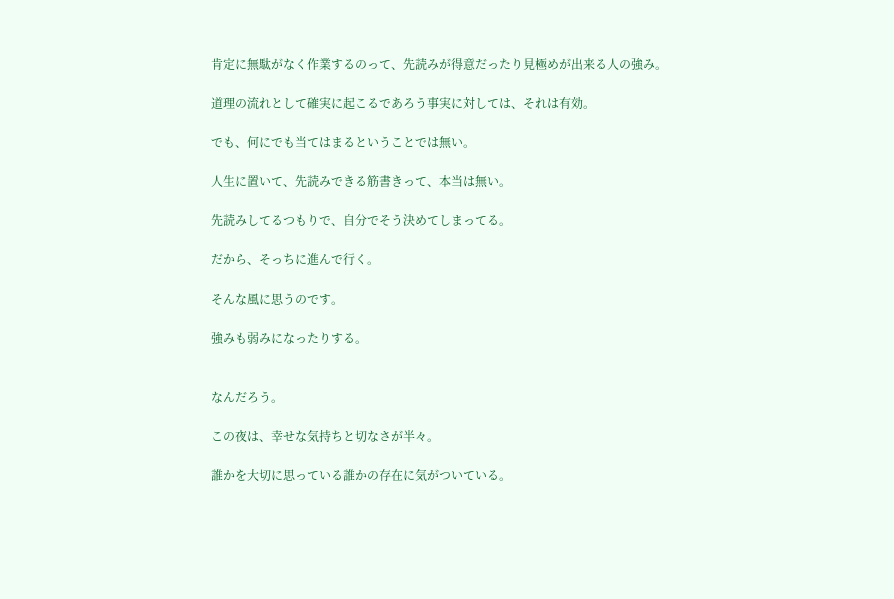肯定に無駄がなく作業するのって、先読みが得意だったり見極めが出来る人の強み。

道理の流れとして確実に起こるであろう事実に対しては、それは有効。

でも、何にでも当てはまるということでは無い。

人生に置いて、先読みできる筋書きって、本当は無い。

先読みしてるつもりで、自分でそう決めてしまってる。

だから、そっちに進んで行く。

そんな風に思うのです。

強みも弱みになったりする。


なんだろう。

この夜は、幸せな気持ちと切なさが半々。

誰かを大切に思っている誰かの存在に気がついている。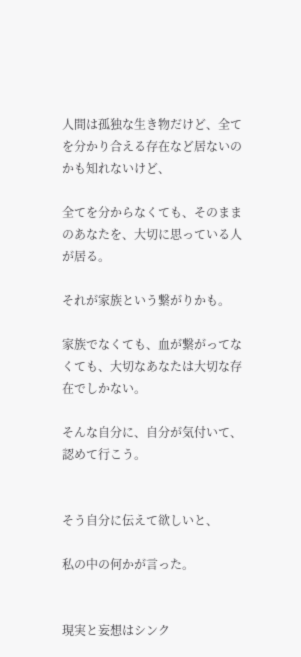人間は孤独な生き物だけど、全てを分かり合える存在など居ないのかも知れないけど、

全てを分からなくても、そのままのあなたを、大切に思っている人が居る。

それが家族という繋がりかも。

家族でなくても、血が繋がってなくても、大切なあなたは大切な存在でしかない。

そんな自分に、自分が気付いて、認めて行こう。


そう自分に伝えて欲しいと、

私の中の何かが言った。


現実と妄想はシンク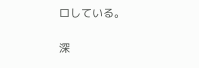ロしている。

深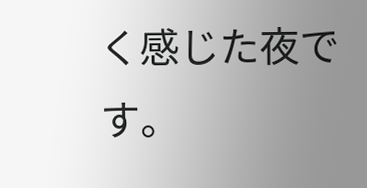く感じた夜です。